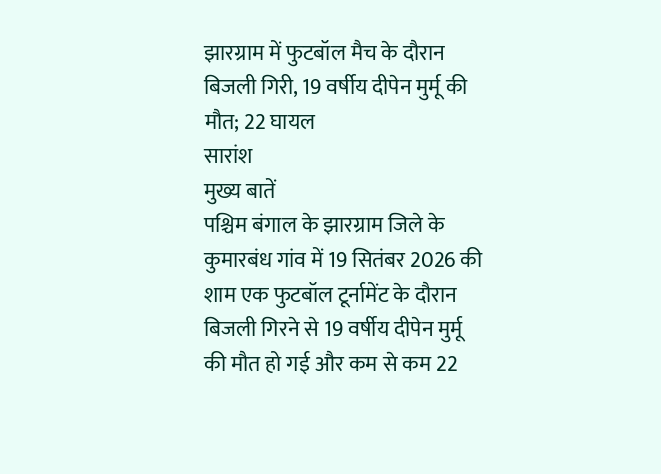झारग्राम में फुटबॉल मैच के दौरान बिजली गिरी, 19 वर्षीय दीपेन मुर्मू की मौत; 22 घायल
सारांश
मुख्य बातें
पश्चिम बंगाल के झारग्राम जिले के कुमारबंध गांव में 19 सितंबर 2026 की शाम एक फुटबॉल टूर्नामेंट के दौरान बिजली गिरने से 19 वर्षीय दीपेन मुर्मू की मौत हो गई और कम से कम 22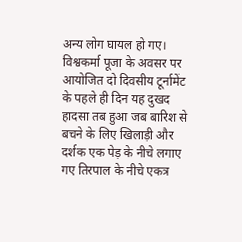अन्य लोग घायल हो गए। विश्वकर्मा पूजा के अवसर पर आयोजित दो दिवसीय टूर्नामेंट के पहले ही दिन यह दुखद हादसा तब हुआ जब बारिश से बचने के लिए खिलाड़ी और दर्शक एक पेड़ के नीचे लगाए गए तिरपाल के नीचे एकत्र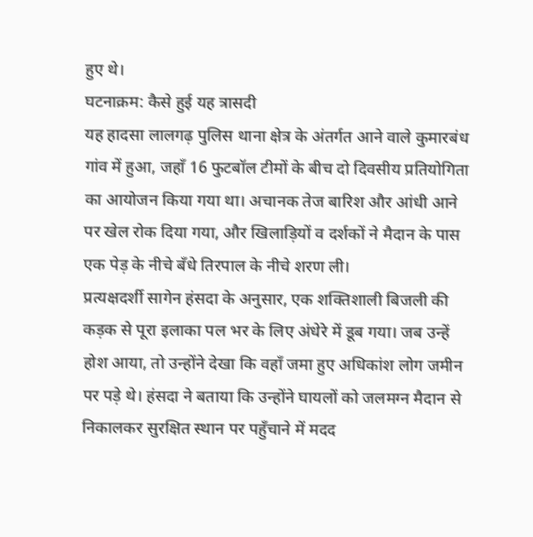हुए थे।
घटनाक्रम: कैसे हुई यह त्रासदी
यह हादसा लालगढ़ पुलिस थाना क्षेत्र के अंतर्गत आने वाले कुमारबंध गांव में हुआ, जहाँ 16 फुटबॉल टीमों के बीच दो दिवसीय प्रतियोगिता का आयोजन किया गया था। अचानक तेज बारिश और आंधी आने पर खेल रोक दिया गया, और खिलाड़ियों व दर्शकों ने मैदान के पास एक पेड़ के नीचे बँधे तिरपाल के नीचे शरण ली।
प्रत्यक्षदर्शी सागेन हंसदा के अनुसार, एक शक्तिशाली बिजली की कड़क से पूरा इलाका पल भर के लिए अंधेरे में डूब गया। जब उन्हें होश आया, तो उन्होंने देखा कि वहाँ जमा हुए अधिकांश लोग जमीन पर पड़े थे। हंसदा ने बताया कि उन्होंने घायलों को जलमग्न मैदान से निकालकर सुरक्षित स्थान पर पहुँचाने में मदद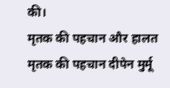की।
मृतक की पहचान और हालत
मृतक की पहचान दीपेन मुर्मू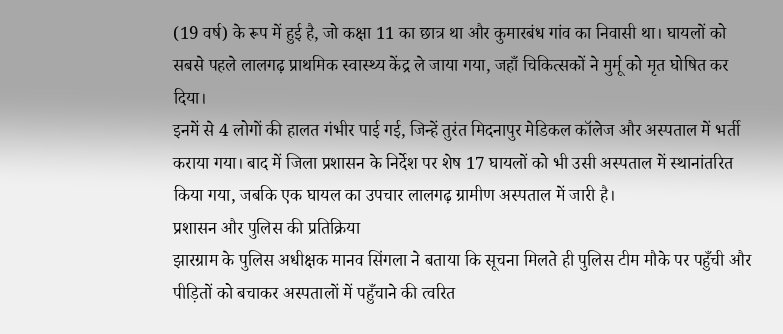(19 वर्ष) के रूप में हुई है, जो कक्षा 11 का छात्र था और कुमारबंध गांव का निवासी था। घायलों को सबसे पहले लालगढ़ प्राथमिक स्वास्थ्य केंद्र ले जाया गया, जहाँ चिकित्सकों ने मुर्मू को मृत घोषित कर दिया।
इनमें से 4 लोगों की हालत गंभीर पाई गई, जिन्हें तुरंत मिदनापुर मेडिकल कॉलेज और अस्पताल में भर्ती कराया गया। बाद में जिला प्रशासन के निर्देश पर शेष 17 घायलों को भी उसी अस्पताल में स्थानांतरित किया गया, जबकि एक घायल का उपचार लालगढ़ ग्रामीण अस्पताल में जारी है।
प्रशासन और पुलिस की प्रतिक्रिया
झारग्राम के पुलिस अधीक्षक मानव सिंगला ने बताया कि सूचना मिलते ही पुलिस टीम मौके पर पहुँची और पीड़ितों को बचाकर अस्पतालों में पहुँचाने की त्वरित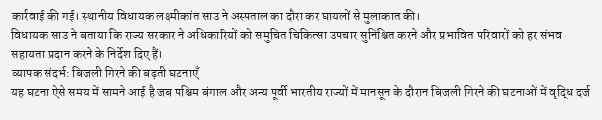कार्रवाई की गई। स्थानीय विधायक लक्ष्मीकांत साउ ने अस्पताल का दौरा कर घायलों से मुलाकात की।
विधायक साउ ने बताया कि राज्य सरकार ने अधिकारियों को समुचित चिकित्सा उपचार सुनिश्चित करने और प्रभावित परिवारों को हर संभव सहायता प्रदान करने के निर्देश दिए हैं।
व्यापक संदर्भ: बिजली गिरने की बढ़ती घटनाएँ
यह घटना ऐसे समय में सामने आई है जब पश्चिम बंगाल और अन्य पूर्वी भारतीय राज्यों में मानसून के दौरान बिजली गिरने की घटनाओं में वृद्धि दर्ज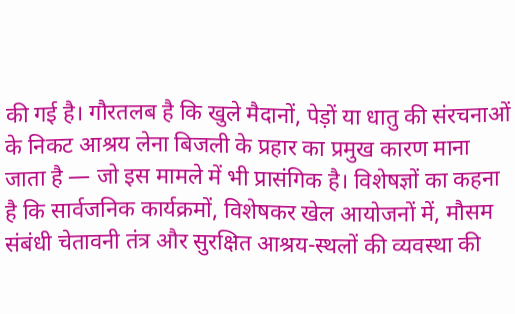की गई है। गौरतलब है कि खुले मैदानों, पेड़ों या धातु की संरचनाओं के निकट आश्रय लेना बिजली के प्रहार का प्रमुख कारण माना जाता है — जो इस मामले में भी प्रासंगिक है। विशेषज्ञों का कहना है कि सार्वजनिक कार्यक्रमों, विशेषकर खेल आयोजनों में, मौसम संबंधी चेतावनी तंत्र और सुरक्षित आश्रय-स्थलों की व्यवस्था की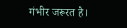गंभीर जरूरत है।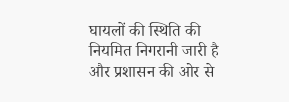घायलों की स्थिति की नियमित निगरानी जारी है और प्रशासन की ओर से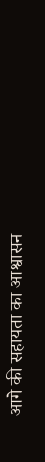आगे की सहायता का आश्वासन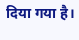दिया गया है।